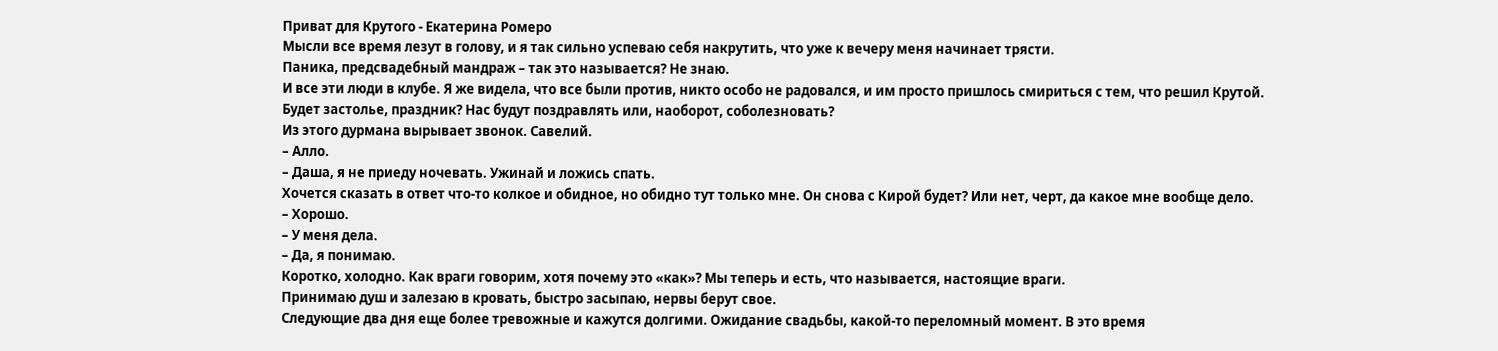Приват для Крутого - Екатерина Ромеро
Мысли все время лезут в голову, и я так сильно успеваю себя накрутить, что уже к вечеру меня начинает трясти.
Паника, предсвадебный мандраж – так это называется? Не знаю.
И все эти люди в клубе. Я же видела, что все были против, никто особо не радовался, и им просто пришлось смириться с тем, что решил Крутой.
Будет застолье, праздник? Нас будут поздравлять или, наоборот, соболезновать?
Из этого дурмана вырывает звонок. Савелий.
– Алло.
– Даша, я не приеду ночевать. Ужинай и ложись спать.
Хочется сказать в ответ что-то колкое и обидное, но обидно тут только мне. Он снова с Кирой будет? Или нет, черт, да какое мне вообще дело.
– Хорошо.
– У меня дела.
– Да, я понимаю.
Коротко, холодно. Как враги говорим, хотя почему это «как»? Мы теперь и есть, что называется, настоящие враги.
Принимаю душ и залезаю в кровать, быстро засыпаю, нервы берут свое.
Следующие два дня еще более тревожные и кажутся долгими. Ожидание свадьбы, какой-то переломный момент. В это время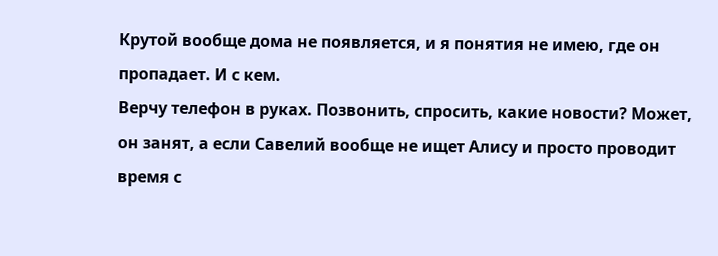Крутой вообще дома не появляется, и я понятия не имею, где он пропадает. И с кем.
Верчу телефон в руках. Позвонить, спросить, какие новости? Может, он занят, а если Савелий вообще не ищет Алису и просто проводит время с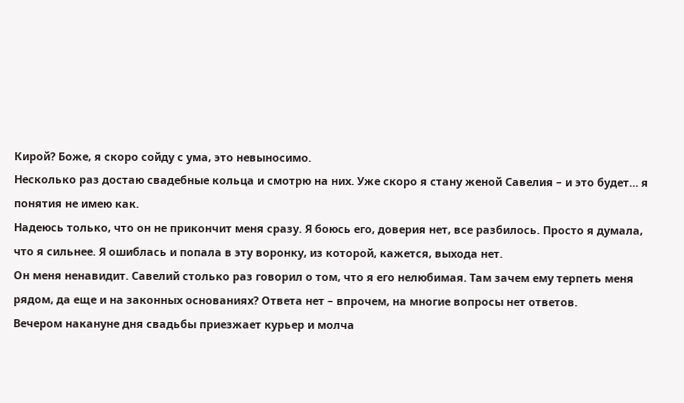Кирой? Боже, я скоро сойду с ума, это невыносимо.
Несколько раз достаю свадебные кольца и смотрю на них. Уже скоро я стану женой Савелия – и это будет… я понятия не имею как.
Надеюсь только, что он не прикончит меня сразу. Я боюсь его, доверия нет, все разбилось. Просто я думала, что я сильнее. Я ошиблась и попала в эту воронку, из которой, кажется, выхода нет.
Он меня ненавидит. Савелий столько раз говорил о том, что я его нелюбимая. Там зачем ему терпеть меня рядом, да еще и на законных основаниях? Ответа нет – впрочем, на многие вопросы нет ответов.
Вечером накануне дня свадьбы приезжает курьер и молча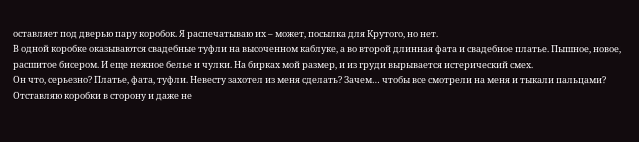оставляет под дверью пару коробок. Я распечатываю их – может, посылка для Крутого, но нет.
В одной коробке оказываются свадебные туфли на высоченном каблуке, а во второй длинная фата и свадебное платье. Пышное, новое, расшитое бисером. И еще нежное белье и чулки. На бирках мой размер, и из груди вырывается истерический смех.
Он что, серьезно? Платье, фата, туфли. Невесту захотел из меня сделать? Зачем… чтобы все смотрели на меня и тыкали пальцами?
Отставляю коробки в сторону и даже не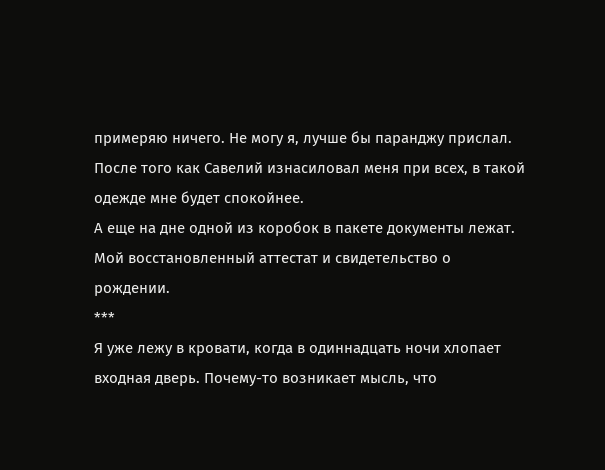примеряю ничего. Не могу я, лучше бы паранджу прислал. После того как Савелий изнасиловал меня при всех, в такой одежде мне будет спокойнее.
А еще на дне одной из коробок в пакете документы лежат. Мой восстановленный аттестат и свидетельство о рождении.
***
Я уже лежу в кровати, когда в одиннадцать ночи хлопает входная дверь. Почему-то возникает мысль, что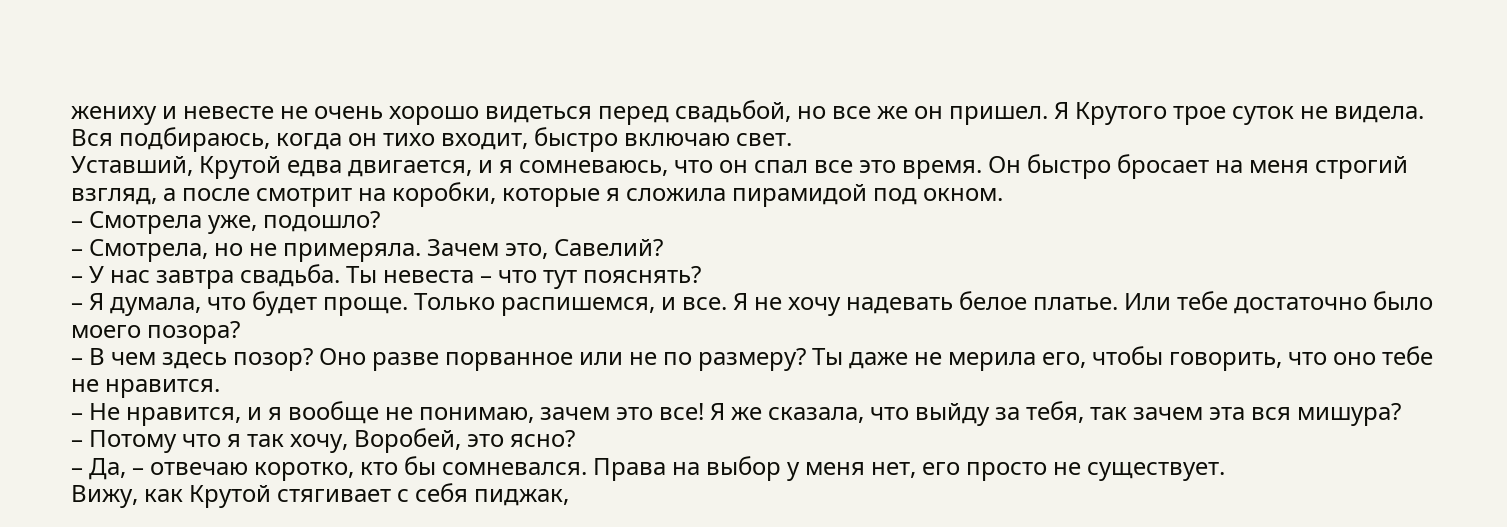жениху и невесте не очень хорошо видеться перед свадьбой, но все же он пришел. Я Крутого трое суток не видела.
Вся подбираюсь, когда он тихо входит, быстро включаю свет.
Уставший, Крутой едва двигается, и я сомневаюсь, что он спал все это время. Он быстро бросает на меня строгий взгляд, а после смотрит на коробки, которые я сложила пирамидой под окном.
– Смотрела уже, подошло?
– Смотрела, но не примеряла. Зачем это, Савелий?
– У нас завтра свадьба. Ты невеста – что тут пояснять?
– Я думала, что будет проще. Только распишемся, и все. Я не хочу надевать белое платье. Или тебе достаточно было моего позора?
– В чем здесь позор? Оно разве порванное или не по размеру? Ты даже не мерила его, чтобы говорить, что оно тебе не нравится.
– Не нравится, и я вообще не понимаю, зачем это все! Я же сказала, что выйду за тебя, так зачем эта вся мишура?
– Потому что я так хочу, Воробей, это ясно?
– Да, – отвечаю коротко, кто бы сомневался. Права на выбор у меня нет, его просто не существует.
Вижу, как Крутой стягивает с себя пиджак,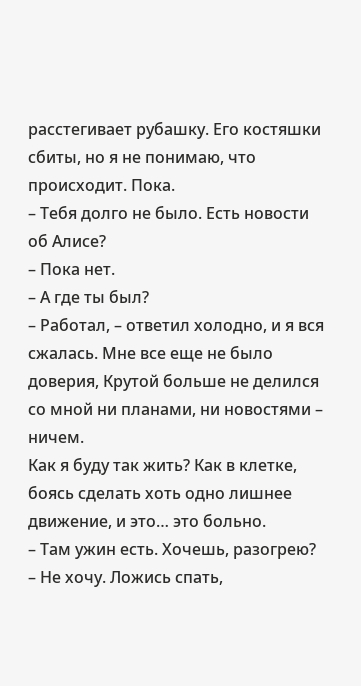расстегивает рубашку. Его костяшки сбиты, но я не понимаю, что происходит. Пока.
– Тебя долго не было. Есть новости об Алисе?
– Пока нет.
– А где ты был?
– Работал, – ответил холодно, и я вся сжалась. Мне все еще не было доверия, Крутой больше не делился со мной ни планами, ни новостями – ничем.
Как я буду так жить? Как в клетке, боясь сделать хоть одно лишнее движение, и это… это больно.
– Там ужин есть. Хочешь, разогрею?
– Не хочу. Ложись спать,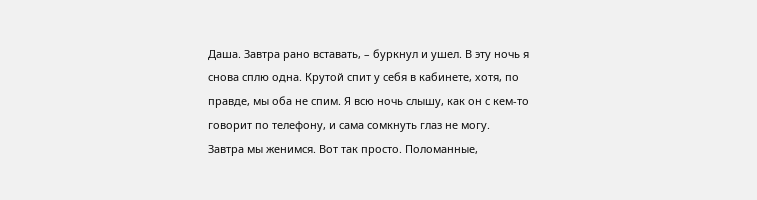Даша. Завтра рано вставать, – буркнул и ушел. В эту ночь я снова сплю одна. Крутой спит у себя в кабинете, хотя, по правде, мы оба не спим. Я всю ночь слышу, как он с кем-то говорит по телефону, и сама сомкнуть глаз не могу.
Завтра мы женимся. Вот так просто. Поломанные,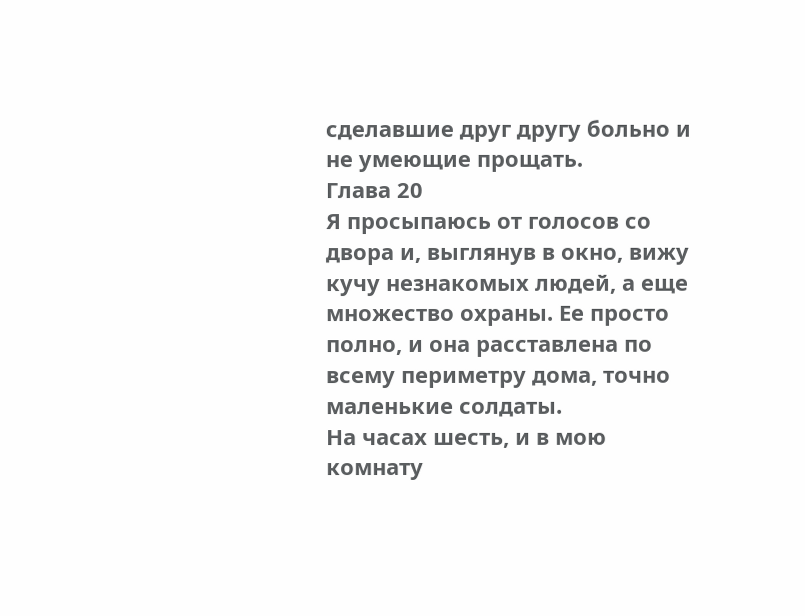сделавшие друг другу больно и не умеющие прощать.
Глава 20
Я просыпаюсь от голосов со двора и, выглянув в окно, вижу кучу незнакомых людей, а еще множество охраны. Ее просто полно, и она расставлена по всему периметру дома, точно маленькие солдаты.
На часах шесть, и в мою комнату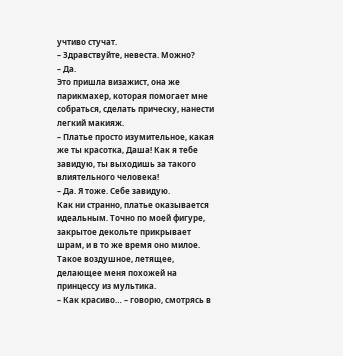учтиво стучат.
– Здравствуйте, невеста. Можно?
– Да.
Это пришла визажист, она же парикмахер, которая помогает мне собраться, сделать прическу, нанести легкий макияж.
– Платье просто изумительное, какая же ты красотка, Даша! Как я тебе завидую, ты выходишь за такого влиятельного человека!
– Да. Я тоже. Себе завидую.
Как ни странно, платье оказывается идеальным. Точно по моей фигуре, закрытое декольте прикрывает шрам, и в то же время оно милое. Такое воздушное, летящее, делающее меня похожей на принцессу из мультика.
– Как красиво… – говорю, смотрясь в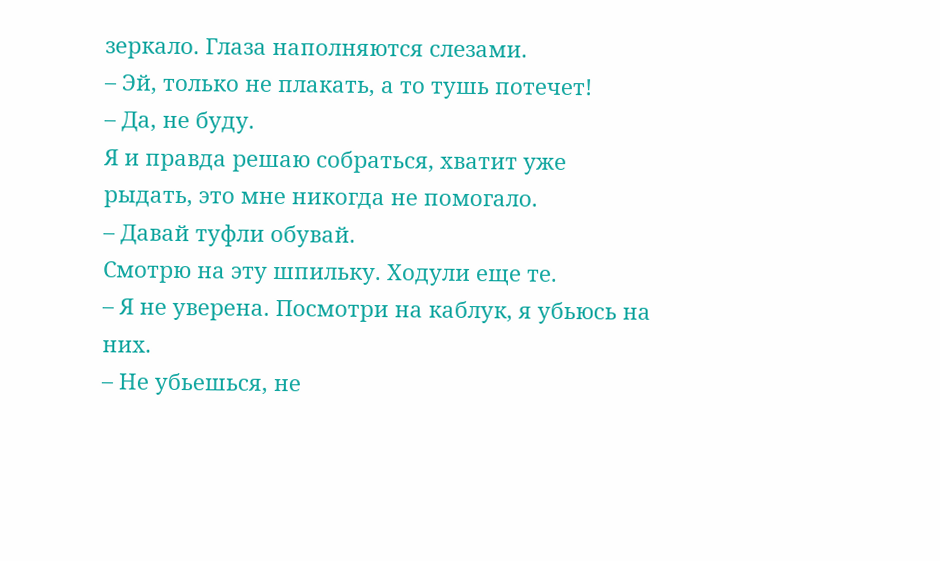зеркало. Глаза наполняются слезами.
– Эй, только не плакать, а то тушь потечет!
– Да, не буду.
Я и правда решаю собраться, хватит уже рыдать, это мне никогда не помогало.
– Давай туфли обувай.
Смотрю на эту шпильку. Ходули еще те.
– Я не уверена. Посмотри на каблук, я убьюсь на них.
– Не убьешься, не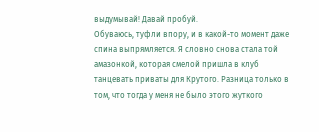выдумывай! Давай пробуй.
Обуваюсь, туфли впору, и в какой-то момент даже спина выпрямляется. Я словно снова стала той амазонкой, которая смелой пришла в клуб танцевать приваты для Крутого. Разница только в том, что тогда у меня не было этого жуткого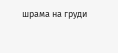шрама на груди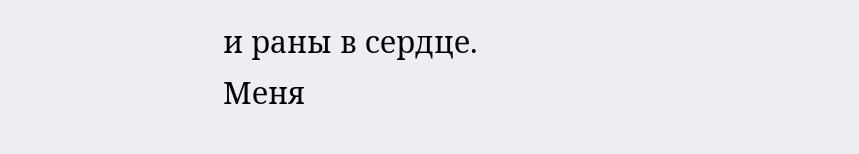и раны в сердце.
Меня